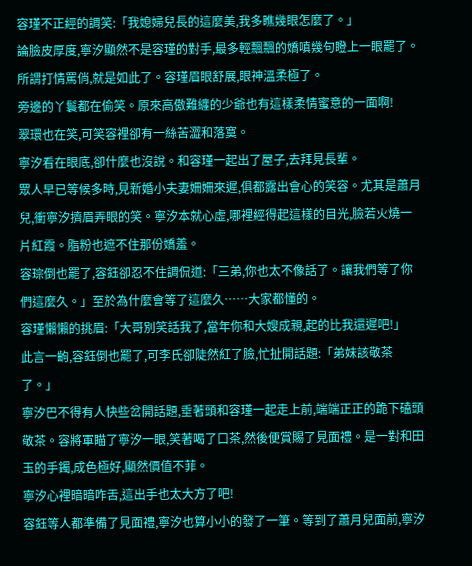容瑾不正經的調笑:「我媳婦兒長的這麼美,我多瞧幾眼怎麼了。」
論臉皮厚度,寧汐顯然不是容瑾的對手,最多輕飄飄的嬌嗔幾句瞪上一眼罷了。所謂打情罵俏,就是如此了。容瑾眉眼舒展,眼神溫柔極了。
旁邊的丫鬟都在偷笑。原來高傲難纏的少爺也有這樣柔情蜜意的一面啊!
翠環也在笑,可笑容裡卻有一絲苦澀和落寞。
寧汐看在眼底,卻什麼也沒說。和容瑾一起出了屋子,去拜見長輩。
眾人早已等候多時,見新婚小夫妻姍姍來遲,俱都露出會心的笑容。尤其是蕭月兒,衝寧汐擠眉弄眼的笑。寧汐本就心虛,哪裡經得起這樣的目光,臉若火燒一片紅霞。脂粉也遮不住那份嬌羞。
容琮倒也罷了,容鈺卻忍不住調侃道:「三弟,你也太不像話了。讓我們等了你們這麼久。」至於為什麼會等了這麼久……大家都懂的。
容瑾懶懶的挑眉:「大哥別笑話我了,當年你和大嫂成親,起的比我還遲吧!」
此言一齣,容鈺倒也罷了,可李氏卻陡然紅了臉,忙扯開話題:「弟妹該敬茶了。」
寧汐巴不得有人快些岔開話題,垂著頭和容瑾一起走上前,端端正正的跪下磕頭敬茶。容將軍瞄了寧汐一眼,笑著喝了口茶,然後便賞賜了見面禮。是一對和田玉的手鐲,成色極好,顯然價值不菲。
寧汐心裡暗暗咋舌,這出手也太大方了吧!
容鈺等人都準備了見面禮,寧汐也算小小的發了一筆。等到了蕭月兒面前,寧汐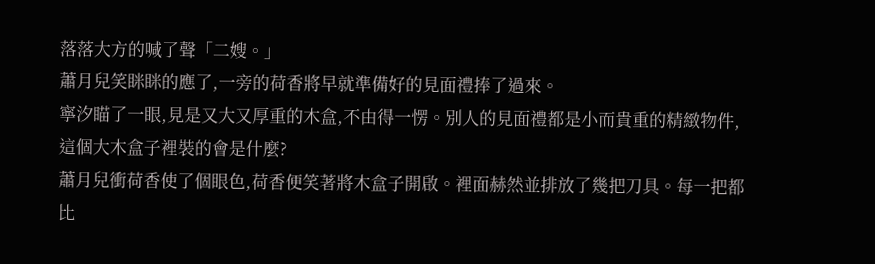落落大方的喊了聲「二嫂。」
蕭月兒笑眯眯的應了,一旁的荷香將早就準備好的見面禮捧了過來。
寧汐瞄了一眼,見是又大又厚重的木盒,不由得一愣。別人的見面禮都是小而貴重的精緻物件,這個大木盒子裡裝的會是什麼?
蕭月兒衝荷香使了個眼色,荷香便笑著將木盒子開啟。裡面赫然並排放了幾把刀具。每一把都比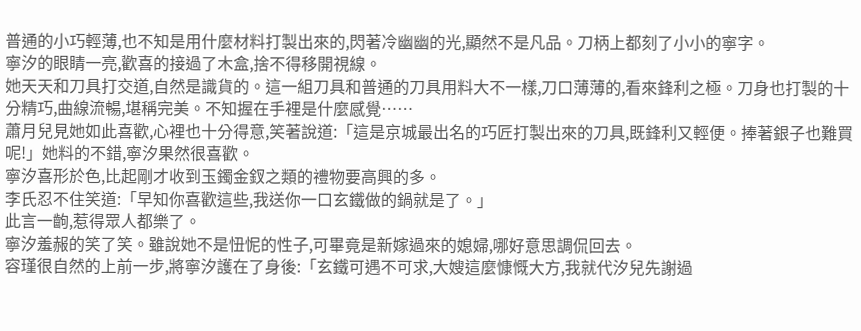普通的小巧輕薄,也不知是用什麼材料打製出來的,閃著冷幽幽的光,顯然不是凡品。刀柄上都刻了小小的寧字。
寧汐的眼睛一亮,歡喜的接過了木盒,捨不得移開視線。
她天天和刀具打交道,自然是識貨的。這一組刀具和普通的刀具用料大不一樣,刀口薄薄的,看來鋒利之極。刀身也打製的十分精巧,曲線流暢,堪稱完美。不知握在手裡是什麼感覺……
蕭月兒見她如此喜歡,心裡也十分得意,笑著說道:「這是京城最出名的巧匠打製出來的刀具,既鋒利又輕便。捧著銀子也難買呢!」她料的不錯,寧汐果然很喜歡。
寧汐喜形於色,比起剛才收到玉鐲金釵之類的禮物要高興的多。
李氏忍不住笑道:「早知你喜歡這些,我送你一口玄鐵做的鍋就是了。」
此言一齣,惹得眾人都樂了。
寧汐羞赧的笑了笑。雖說她不是忸怩的性子,可畢竟是新嫁過來的媳婦,哪好意思調侃回去。
容瑾很自然的上前一步,將寧汐護在了身後:「玄鐵可遇不可求,大嫂這麼慷慨大方,我就代汐兒先謝過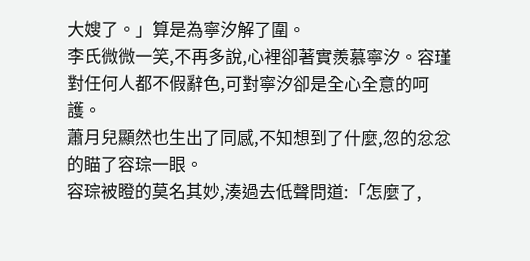大嫂了。」算是為寧汐解了圍。
李氏微微一笑,不再多說,心裡卻著實羨慕寧汐。容瑾對任何人都不假辭色,可對寧汐卻是全心全意的呵護。
蕭月兒顯然也生出了同感,不知想到了什麼,忽的忿忿的瞄了容琮一眼。
容琮被瞪的莫名其妙,湊過去低聲問道:「怎麼了,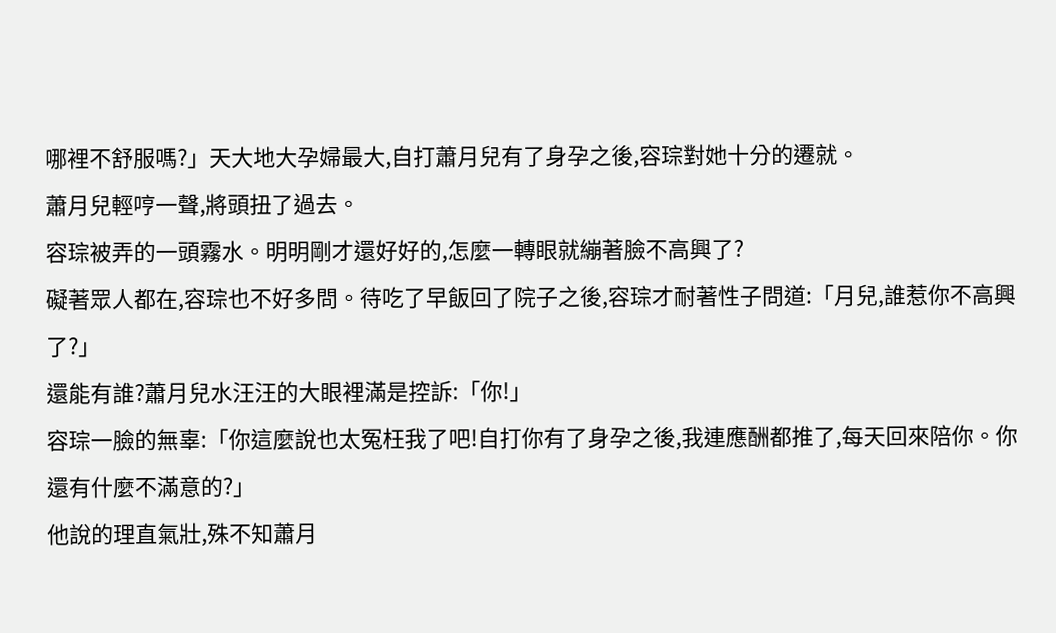哪裡不舒服嗎?」天大地大孕婦最大,自打蕭月兒有了身孕之後,容琮對她十分的遷就。
蕭月兒輕哼一聲,將頭扭了過去。
容琮被弄的一頭霧水。明明剛才還好好的,怎麼一轉眼就繃著臉不高興了?
礙著眾人都在,容琮也不好多問。待吃了早飯回了院子之後,容琮才耐著性子問道:「月兒,誰惹你不高興了?」
還能有誰?蕭月兒水汪汪的大眼裡滿是控訴:「你!」
容琮一臉的無辜:「你這麼說也太冤枉我了吧!自打你有了身孕之後,我連應酬都推了,每天回來陪你。你還有什麼不滿意的?」
他說的理直氣壯,殊不知蕭月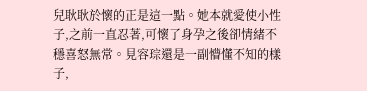兒耿耿於懷的正是這一點。她本就愛使小性子,之前一直忍著,可懷了身孕之後卻情緒不穩喜怒無常。見容琮還是一副懵懂不知的樣子,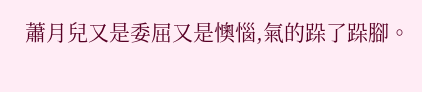蕭月兒又是委屈又是懊惱,氣的跺了跺腳。